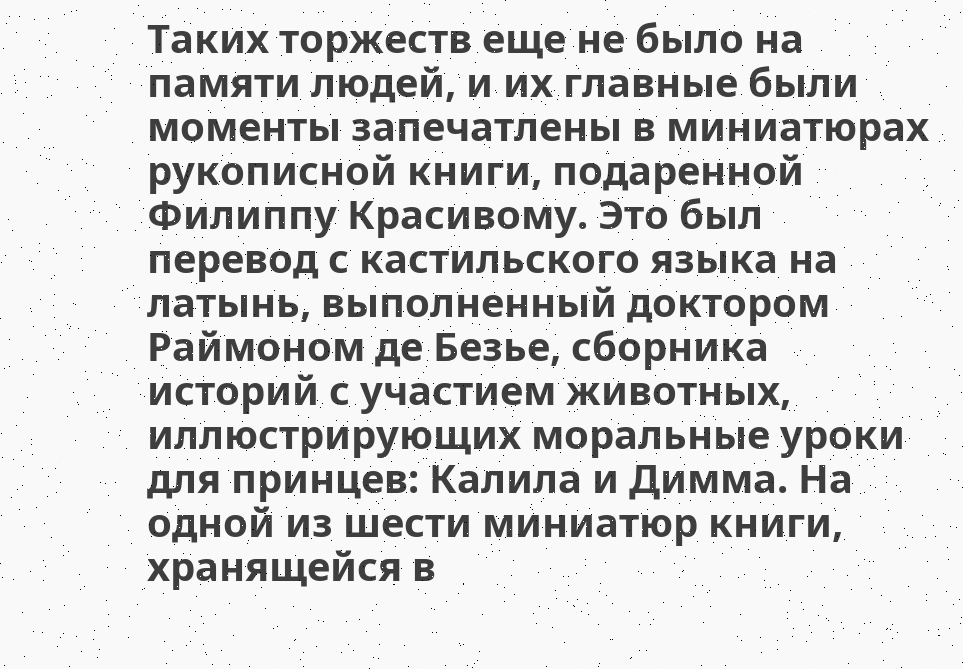Таких торжеств еще не было на памяти людей, и их главные были моменты запечатлены в миниатюрах рукописной книги, подаренной Филиппу Красивому. Это был перевод с кастильского языка на латынь, выполненный доктором Раймоном де Безье, сборника историй с участием животных, иллюстрирующих моральные уроки для принцев: Калила и Димма. На одной из шести миниатюр книги, хранящейся в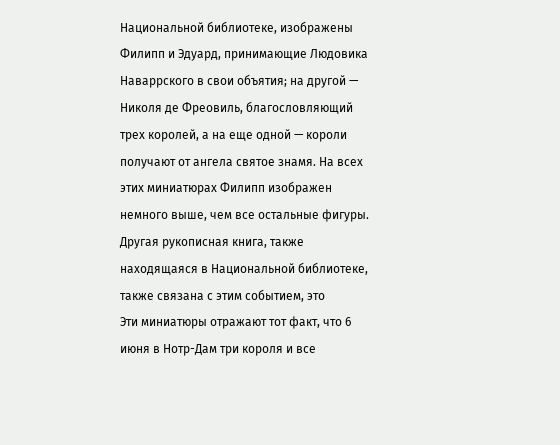Национальной библиотеке, изображены Филипп и Эдуард, принимающие Людовика Наваррского в свои объятия; на другой — Николя де Фреовиль, благословляющий трех королей, а на еще одной — короли получают от ангела святое знамя. На всех этих миниатюрах Филипп изображен немного выше, чем все остальные фигуры. Другая рукописная книга, также находящаяся в Национальной библиотеке, также связана с этим событием, это
Эти миниатюры отражают тот факт, что 6 июня в Нотр-Дам три короля и все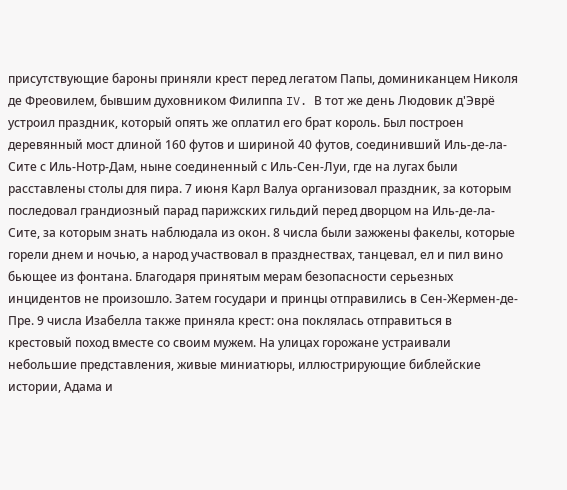присутствующие бароны приняли крест перед легатом Папы, доминиканцем Николя де Фреовилем, бывшим духовником Филиппа IV. В тот же день Людовик д'Эврё устроил праздник, который опять же оплатил его брат король. Был построен деревянный мост длиной 160 футов и шириной 40 футов, соединивший Иль-де-ла-Сите с Иль-Нотр-Дам, ныне соединенный с Иль-Сен-Луи, где на лугах были расставлены столы для пира. 7 июня Карл Валуа организовал праздник, за которым последовал грандиозный парад парижских гильдий перед дворцом на Иль-де-ла-Сите, за которым знать наблюдала из окон. 8 числа были зажжены факелы, которые горели днем и ночью, а народ участвовал в празднествах, танцевал, ел и пил вино бьющее из фонтана. Благодаря принятым мерам безопасности серьезных инцидентов не произошло. Затем государи и принцы отправились в Сен-Жермен-де-Пре. 9 числа Изабелла также приняла крест: она поклялась отправиться в крестовый поход вместе со своим мужем. На улицах горожане устраивали небольшие представления, живые миниатюры, иллюстрирующие библейские истории, Адама и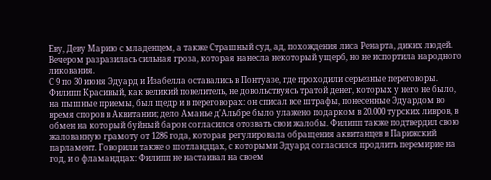Еву, Деву Марию с младенцем, а также Страшный суд, ад, похождения лиса Ренарта, диких людей. Вечером разразилась сильная гроза, которая нанесла некоторый ущерб, но не испортила народного ликования.
С 9 по 30 июня Эдуард и Изабелла оставались в Понтуазе, где проходили серьезные переговоры. Филипп Красивый, как великий повелитель, не довольствуясь тратой денег, которых у него не было, на пышные приемы, был щедр и в переговорах: он списал все штрафы, понесенные Эдуардом во время споров в Аквитании; дело Аманье д'Альбре было улажено подарком в 20.000 турских ливров, в обмен на который буйный барон согласился отозвать свои жалобы. Филипп также подтвердил свою жалованную грамоту от 1286 года, которая регулировала обращения аквитанцев в Парижский парламент. Говорили также о шотландцах, с которыми Эдуард согласился продлить перемирие на год, и о фламандцах: Филипп не настаивал на своем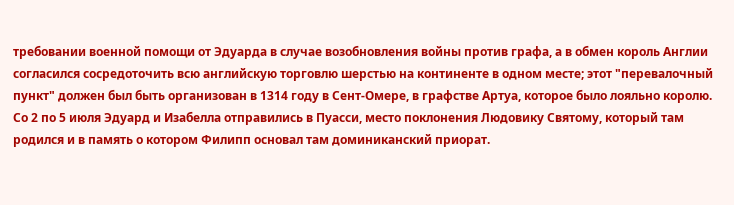требовании военной помощи от Эдуарда в случае возобновления войны против графа, а в обмен король Англии согласился сосредоточить всю английскую торговлю шерстью на континенте в одном месте; этот "перевалочный пункт" должен был быть организован в 1314 году в Сент-Омере, в графстве Артуа, которое было лояльно королю.
Со 2 по 5 июля Эдуард и Изабелла отправились в Пуасси, место поклонения Людовику Святому, который там родился и в память о котором Филипп основал там доминиканский приорат.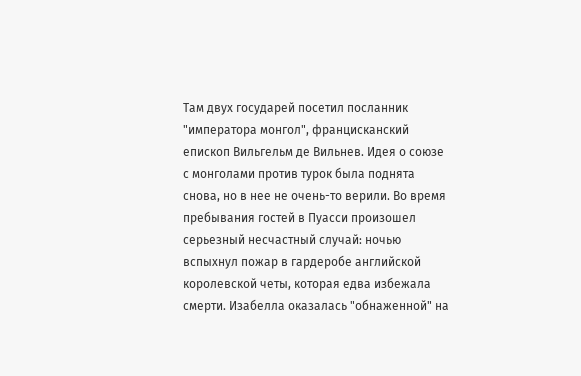Там двух государей посетил посланник "императора монгол", францисканский епископ Вильгельм де Вильнев. Идея о союзе с монголами против турок была поднята снова, но в нее не очень-то верили. Во время пребывания гостей в Пуасси произошел серьезный несчастный случай: ночью вспыхнул пожар в гардеробе английской королевской четы, которая едва избежала смерти. Изабелла оказалась "обнаженной" на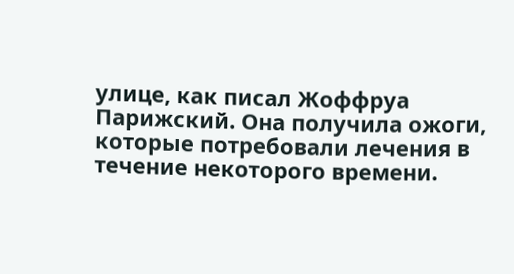улице, как писал Жоффруа Парижский. Она получила ожоги, которые потребовали лечения в течение некоторого времени.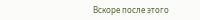Вскоре после этого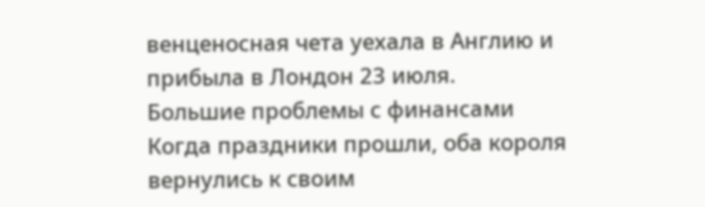венценосная чета уехала в Англию и прибыла в Лондон 23 июля.
Большие проблемы с финансами
Когда праздники прошли, оба короля вернулись к своим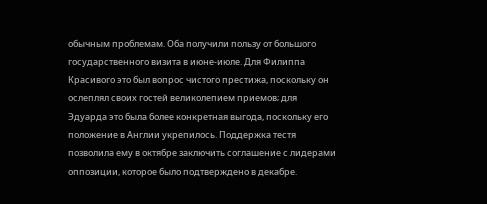обычным проблемам. Оба получили пользу от большого государственного визита в июне-июле. Для Филиппа Красивого это был вопрос чистого престижа, поскольку он ослеплял своих гостей великолепием приемов; для Эдуарда это была более конкретная выгода, поскольку его положение в Англии укрепилось. Поддержка тестя позволила ему в октябре заключить соглашение с лидерами оппозиции, которое было подтверждено в декабре.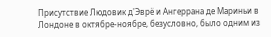Присутствие Людовик д'Эврё и Ангеррана де Мариньи в Лондоне в октябре-ноябре, безусловно, было одним из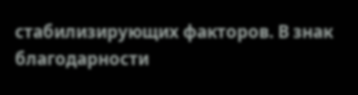стабилизирующих факторов. В знак благодарности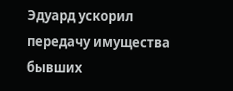Эдуард ускорил передачу имущества бывших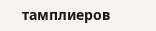тамплиеров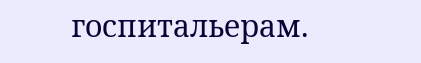госпитальерам.